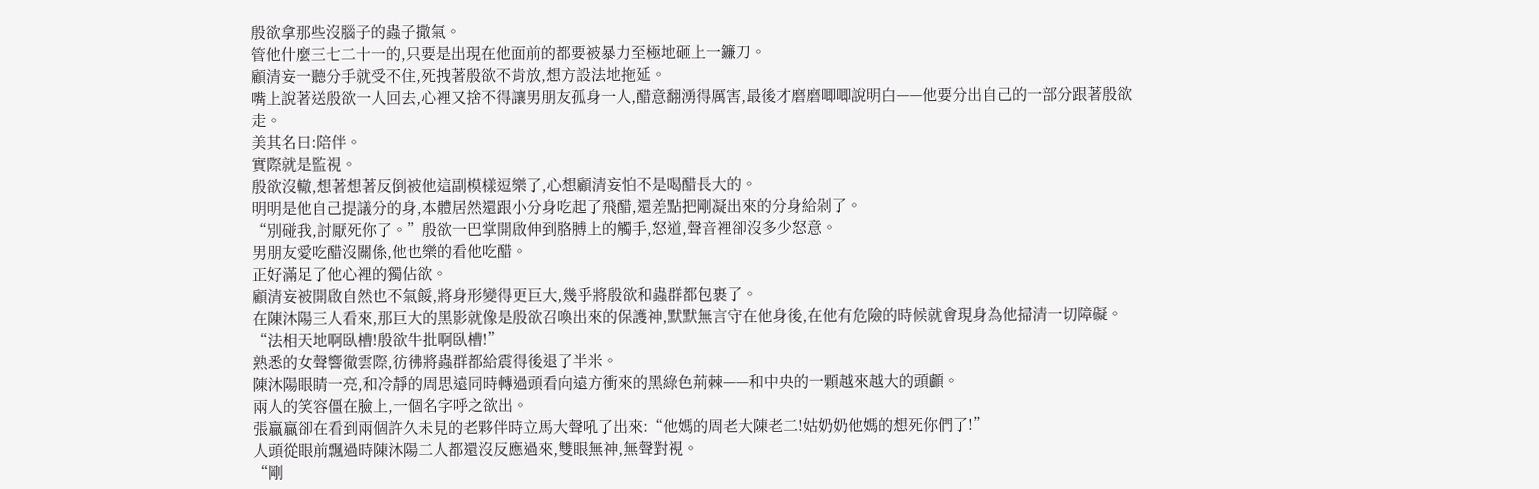殷欲拿那些沒腦子的蟲子撒氣。
管他什麼三七二十一的,只要是出現在他面前的都要被暴力至極地砸上一鐮刀。
顧清妄一聽分手就受不住,死拽著殷欲不肯放,想方設法地拖延。
嘴上說著送殷欲一人回去,心裡又捨不得讓男朋友孤身一人,醋意翻湧得厲害,最後才磨磨唧唧說明白——他要分出自己的一部分跟著殷欲走。
美其名曰:陪伴。
實際就是監視。
殷欲沒轍,想著想著反倒被他這副模樣逗樂了,心想顧清妄怕不是喝醋長大的。
明明是他自己提議分的身,本體居然還跟小分身吃起了飛醋,還差點把剛凝出來的分身給剁了。
“別碰我,討厭死你了。”殷欲一巴掌開啟伸到胳膊上的觸手,怒道,聲音裡卻沒多少怒意。
男朋友愛吃醋沒關係,他也樂的看他吃醋。
正好滿足了他心裡的獨佔欲。
顧清妄被開啟自然也不氣餒,將身形變得更巨大,幾乎將殷欲和蟲群都包裹了。
在陳沐陽三人看來,那巨大的黑影就像是殷欲召喚出來的保護神,默默無言守在他身後,在他有危險的時候就會現身為他掃清一切障礙。
“法相天地啊臥槽!殷欲牛批啊臥槽!”
熟悉的女聲響徹雲際,彷彿將蟲群都給震得後退了半米。
陳沐陽眼睛一亮,和冷靜的周思遠同時轉過頭看向遠方衝來的黑綠色荊棘——和中央的一顆越來越大的頭顱。
兩人的笑容僵在臉上,一個名字呼之欲出。
張贏贏卻在看到兩個許久未見的老夥伴時立馬大聲吼了出來:“他媽的周老大陳老二!姑奶奶他媽的想死你們了!”
人頭從眼前飄過時陳沐陽二人都還沒反應過來,雙眼無神,無聲對視。
“剛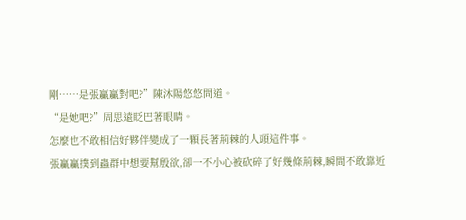剛……是張贏贏對吧?”陳沐陽悠悠問道。
“是她吧?”周思遠眨巴著眼睛。
怎麼也不敢相信好夥伴變成了一顆長著荊棘的人頭這件事。
張贏贏撲到蟲群中想要幫殷欲,卻一不小心被砍碎了好幾條荊棘,瞬間不敢靠近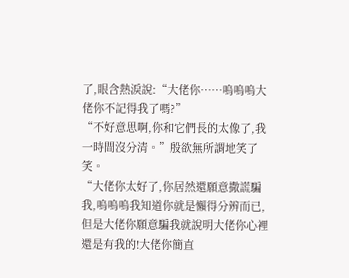了,眼含熱淚說:“大佬你……嗚嗚嗚大佬你不記得我了嗎?”
“不好意思啊,你和它們長的太像了,我一時間沒分清。”殷欲無所謂地笑了笑。
“大佬你太好了,你居然還願意撒謊騙我,嗚嗚嗚我知道你就是懶得分辨而已,但是大佬你願意騙我就說明大佬你心裡還是有我的!大佬你簡直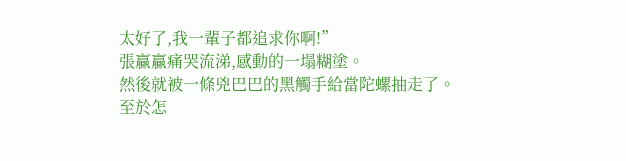太好了,我一輩子都追求你啊!”
張贏贏痛哭流涕,感動的一塌糊塗。
然後就被一條兇巴巴的黑觸手給當陀螺抽走了。
至於怎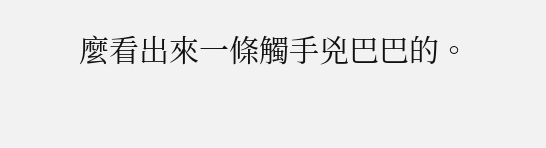麼看出來一條觸手兇巴巴的。